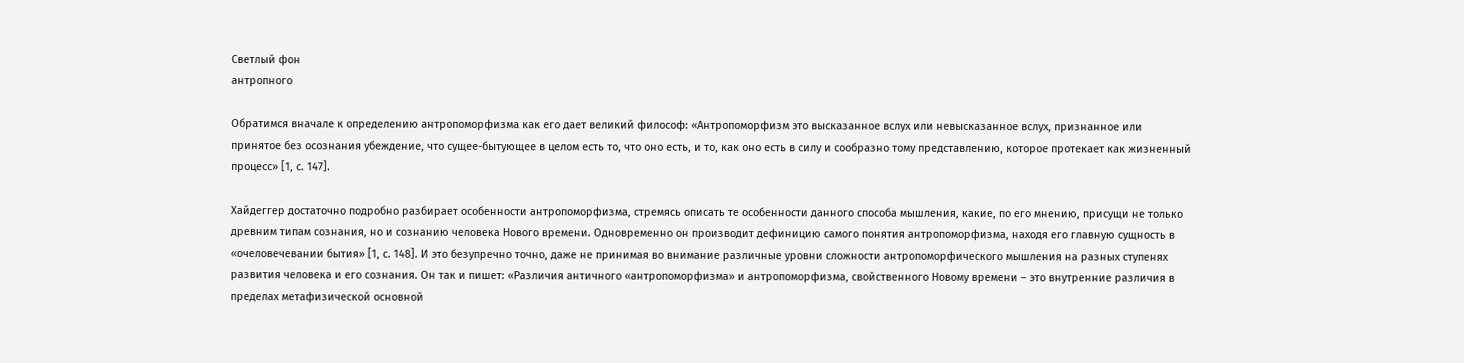Светлый фон
антропного

Обратимся вначале к определению антропоморфизма как его дает великий философ: «Антропоморфизм это высказанное вслух или невысказанное вслух, признанное или принятое без осознания убеждение, что сущее-бытующее в целом есть то, что оно есть, и то, как оно есть в силу и сообразно тому представлению, которое протекает как жизненный процесс» [1, с. 147].

Хайдеггер достаточно подробно разбирает особенности антропоморфизма, стремясь описать те особенности данного способа мышления, какие, по его мнению, присущи не только древним типам сознания, но и сознанию человека Нового времени. Одновременно он производит дефиницию самого понятия антропоморфизма, находя его главную сущность в «очеловечевании бытия» [1, с. 148]. И это безупречно точно, даже не принимая во внимание различные уровни сложности антропоморфического мышления на разных ступенях развития человека и его сознания. Он так и пишет: «Различия античного «антропоморфизма» и антропоморфизма, свойственного Новому времени – это внутренние различия в пределах метафизической основной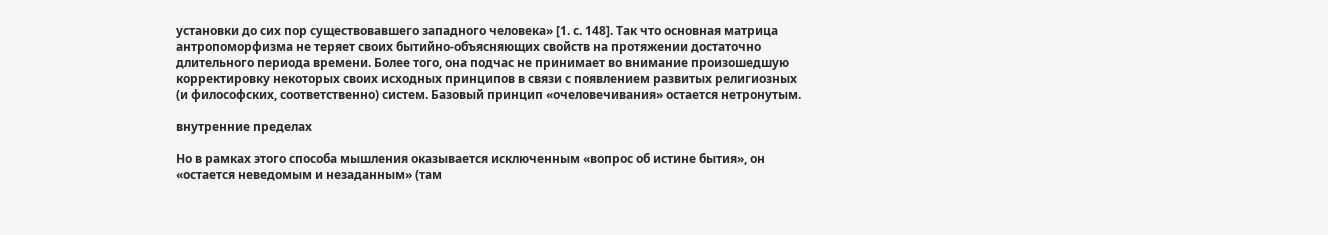установки до сих пор существовавшего западного человека» [1. с. 148]. Так что основная матрица антропоморфизма не теряет своих бытийно-объясняющих свойств на протяжении достаточно длительного периода времени. Более того, она подчас не принимает во внимание произошедшую корректировку некоторых своих исходных принципов в связи с появлением развитых религиозных (и философских, соответственно) систем. Базовый принцип «очеловечивания» остается нетронутым.

внутренние пределах

Но в рамках этого способа мышления оказывается исключенным «вопрос об истине бытия», он «остается неведомым и незаданным» (там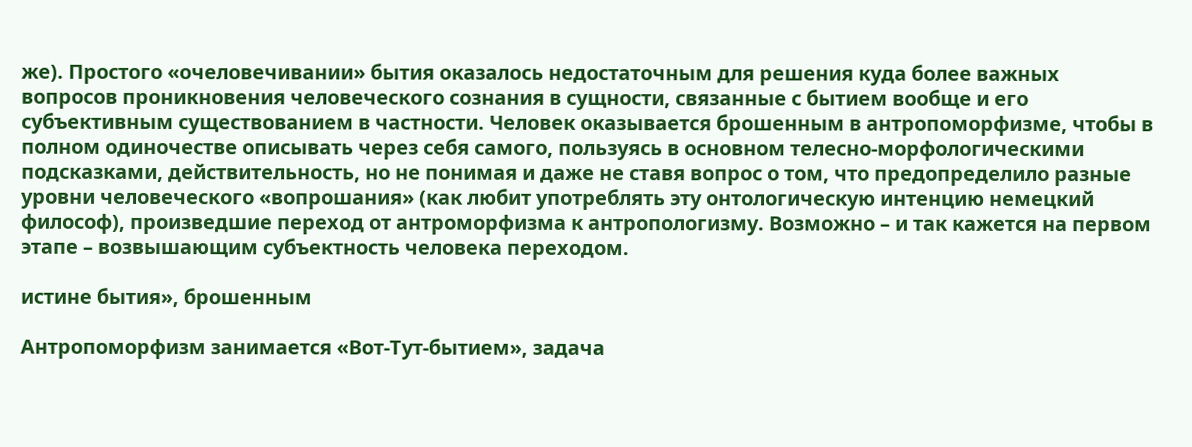же). Простого «очеловечивании» бытия оказалось недостаточным для решения куда более важных вопросов проникновения человеческого сознания в сущности, связанные с бытием вообще и его субъективным существованием в частности. Человек оказывается брошенным в антропоморфизме, чтобы в полном одиночестве описывать через себя самого, пользуясь в основном телесно-морфологическими подсказками, действительность, но не понимая и даже не ставя вопрос о том, что предопределило разные уровни человеческого «вопрошания» (как любит употреблять эту онтологическую интенцию немецкий философ), произведшие переход от антроморфизма к антропологизму. Возможно – и так кажется на первом этапе – возвышающим субъектность человека переходом.

истине бытия», брошенным

Антропоморфизм занимается «Вот-Тут-бытием», задача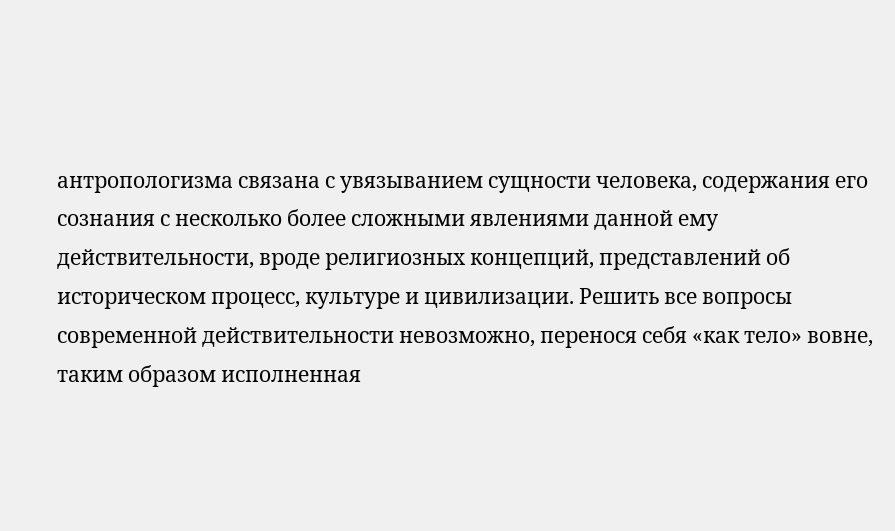антропологизма связана с увязыванием сущности человека, содержания его сознания с несколько более сложными явлениями данной ему действительности, вроде религиозных концепций, представлений об историческом процесс, культуре и цивилизации. Решить все вопросы современной действительности невозможно, перенося себя «как тело» вовне, таким образом исполненная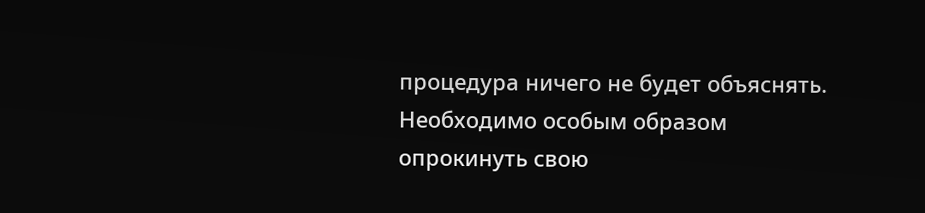процедура ничего не будет объяснять. Необходимо особым образом опрокинуть свою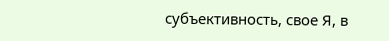субъективность, свое Я, в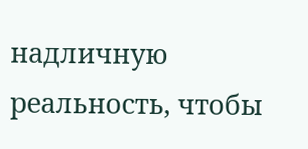надличную реальность, чтобы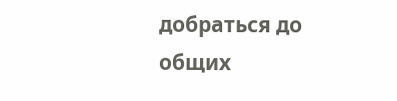добраться до общих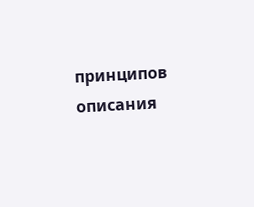принципов описания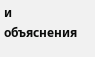и объяснения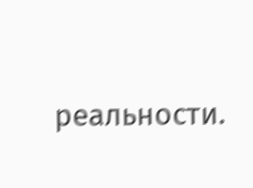реальности.